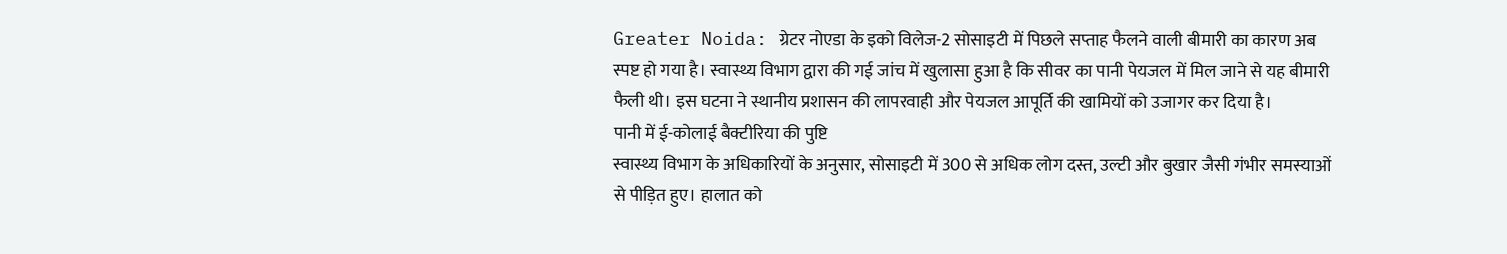Greater Noida: ग्रेटर नोएडा के इको विलेज-2 सोसाइटी में पिछले सप्ताह फैलने वाली बीमारी का कारण अब स्पष्ट हो गया है। स्वास्थ्य विभाग द्वारा की गई जांच में खुलासा हुआ है कि सीवर का पानी पेयजल में मिल जाने से यह बीमारी फैली थी। इस घटना ने स्थानीय प्रशासन की लापरवाही और पेयजल आपूर्ति की खामियों को उजागर कर दिया है।
पानी में ई-कोलाई बैक्टीरिया की पुष्टि
स्वास्थ्य विभाग के अधिकारियों के अनुसार, सोसाइटी में 300 से अधिक लोग दस्त, उल्टी और बुखार जैसी गंभीर समस्याओं से पीड़ित हुए। हालात को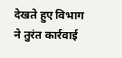देखते हुए विभाग ने तुरंत कार्रवाई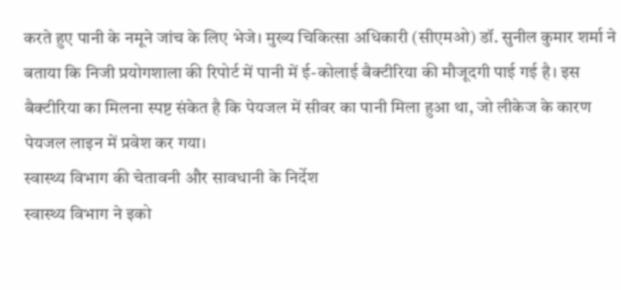करते हुए पानी के नमूने जांच के लिए भेजे। मुख्य चिकित्सा अधिकारी (सीएमओ) डॉ. सुनील कुमार शर्मा ने बताया कि निजी प्रयोगशाला की रिपोर्ट में पानी में ई-कोलाई बैक्टीरिया की मौजूदगी पाई गई है। इस बैक्टीरिया का मिलना स्पष्ट संकेत है कि पेयजल में सीवर का पानी मिला हुआ था, जो लीकेज के कारण पेयजल लाइन में प्रवेश कर गया।
स्वास्थ्य विभाग की चेतावनी और सावधानी के निर्देश
स्वास्थ्य विभाग ने इको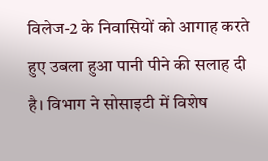विलेज-2 के निवासियों को आगाह करते हुए उबला हुआ पानी पीने की सलाह दी है। विभाग ने सोसाइटी में विशेष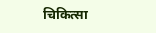चिकित्सा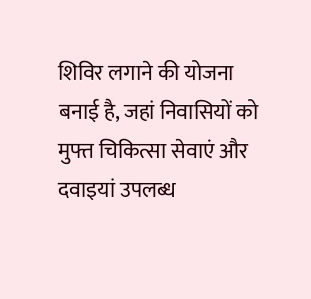शिविर लगाने की योजना बनाई है, जहां निवासियों को मुफ्त चिकित्सा सेवाएं और दवाइयां उपलब्ध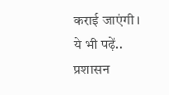कराई जाएंगी।
ये भी पढ़ें..
प्रशासन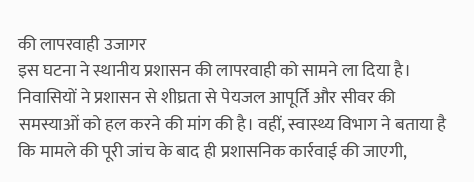की लापरवाही उजागर
इस घटना ने स्थानीय प्रशासन की लापरवाही को सामने ला दिया है। निवासियों ने प्रशासन से शीघ्रता से पेयजल आपूर्ति और सीवर की समस्याओं को हल करने की मांग की है। वहीं, स्वास्थ्य विभाग ने बताया है कि मामले की पूरी जांच के बाद ही प्रशासनिक कार्रवाई की जाएगी,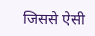जिससे ऐसी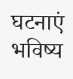घटनाएं भविष्य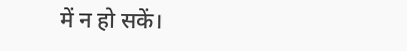में न हो सकें।